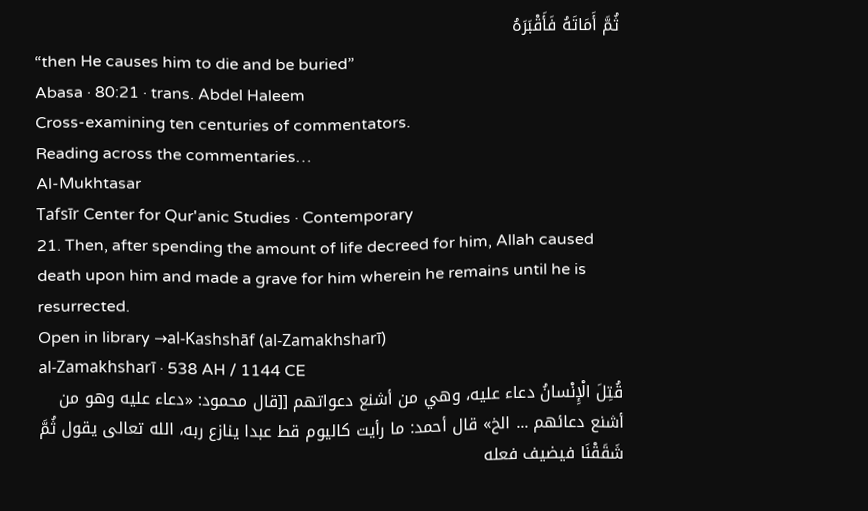ثُمَّ أَمَاتَهُ فَأَقْبَرَهُ
“then He causes him to die and be buried”
Abasa · 80:21 · trans. Abdel Haleem
Cross-examining ten centuries of commentators.
Reading across the commentaries…
Al-Mukhtasar
Tafsīr Center for Qur'anic Studies · Contemporary
21. Then, after spending the amount of life decreed for him, Allah caused death upon him and made a grave for him wherein he remains until he is resurrected.
Open in library →al-Kashshāf (al-Zamakhsharī)
al-Zamakhsharī · 538 AH / 1144 CE
قُتِلَ الْإِنْسانُ دعاء عليه، وهي من أشنع دعواتهم [[قال محمود: «دعاء عليه وهو من أشنع دعائهم ... الخ» قال أحمد: ما رأيت كاليوم قط عبدا ينازع ربه، الله تعالى يقول ثُمَّ شَقَقْنَا فيضيف فعله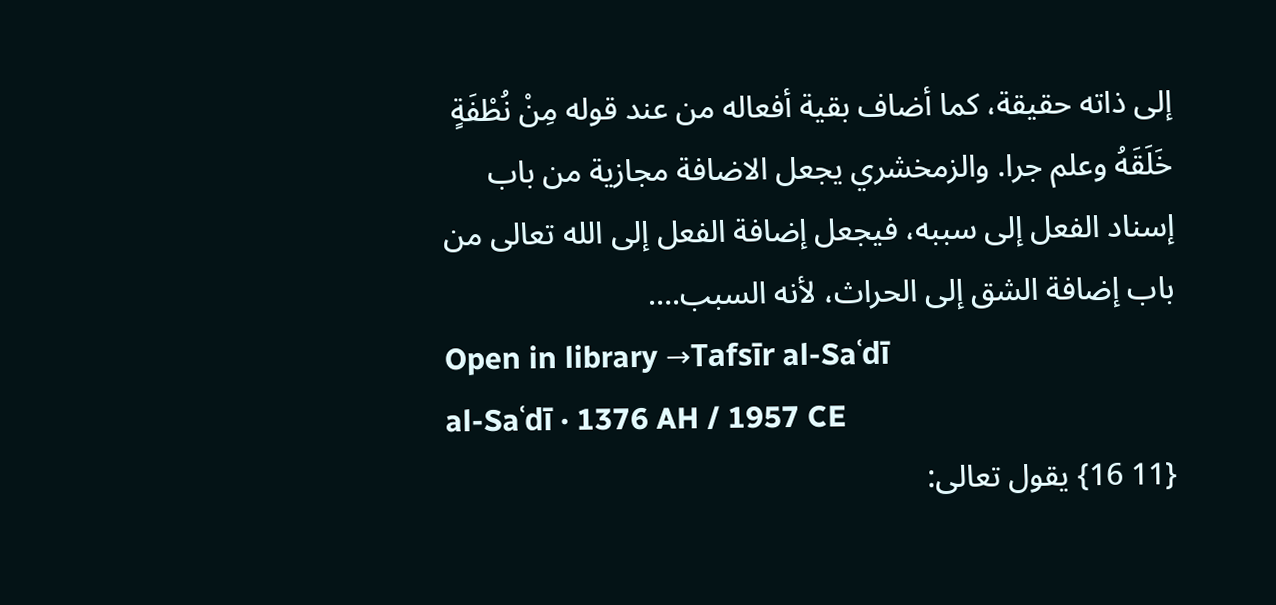إلى ذاته حقيقة، كما أضاف بقية أفعاله من عند قوله مِنْ نُطْفَةٍ خَلَقَهُ وعلم جرا. والزمخشري يجعل الاضافة مجازية من باب إسناد الفعل إلى سببه، فيجعل إضافة الفعل إلى الله تعالى من باب إضافة الشق إلى الحراث، لأنه السبب.…
Open in library →Tafsīr al-Saʿdī
al-Saʿdī · 1376 AH / 1957 CE
{11 16} يقول تعالى: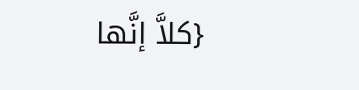{كلاَّ إنَّها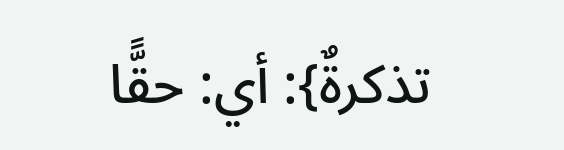تذكرةٌ}: أي: حقًّا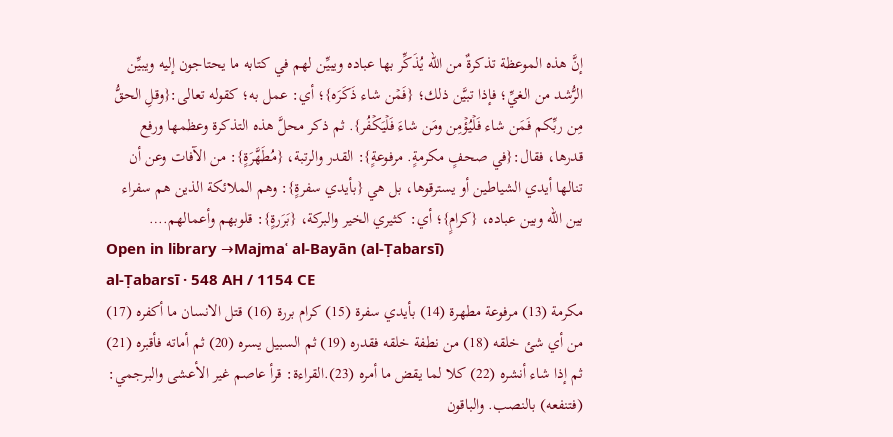إنَّ هذه الموعظة تذكرةٌ من الله يُذَكِّر بها عباده ويبيِّن لهم في كتابه ما يحتاجون إليه ويبيِّن الرُّشد من الغيِّ؛ فإذا تبيَّن ذلك؛ {فَمۡن شاء ذَكَرَه}؛ أي: عمل به؛ كقوله تعالى:{وقلِ الحقُّ مِن ربِّكم فَمَن شاء فَلۡيُؤۡمِن ومَن شاءَ فَلۡيَكۡفُر}. ثم ذكر محلَّ هذه التذكرة وعظمها ورفع قدرها، فقال:{في صحفٍ مكرمةٍ. مرفوعةٍ}: القدر والرتبة، {مُطَهَّرَةٍ}: من الآفات وعن أن تنالها أيدي الشياطين أو يسترقوها، بل هي {بأيدي سفرةٍ}: وهم الملائكة الذين هم سفراء بين الله وبين عباده، {كرامٍ}؛ أي: كثيري الخير والبركة، {بَرَرةٍ}: قلوبهم وأعمالهم.…
Open in library →Majmaʿ al-Bayān (al-Ṭabarsī)
al-Ṭabarsī · 548 AH / 1154 CE
مكرمة (13) مرفوعة مطهرة (14) بأيدي سفرة (15) كرام بررة (16) قتل الانسان ما أكفره (17) من أي شئ خلقه (18) من نطفة خلقه فقدره (19) ثم السبيل يسره (20) ثم أماته فأقبره (21) ثم إذا شاء أنشره (22) كلا لما يقض ما أمره (23).القراءة: قرأ عاصم غير الأعشى والبرجمي: (فتنفعه) بالنصب. والباقون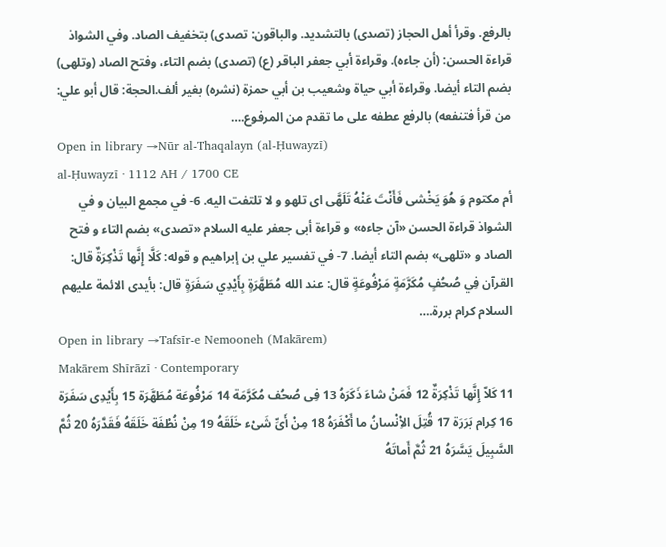بالرفع. وقرأ أهل الحجاز (تصدى) بالتشديد. والباقون: تصدى) بتخفيف الصاد. وفي الشواذ قراءة الحسن: (أن جاءه). وقراءة أبي جعفر الباقر (ع) (تصدى) بضم التاء، وفتح الصاد (وتلهى) بضم التاء أيضا. وقراءة أبي حياة وشعيب بن أبي حمزة (نشره) بغير ألف.الحجة: قال أبو علي: من قرأ فتنفعه) بالرفع عطفه على ما تقدم من المرفوع.…
Open in library →Nūr al-Thaqalayn (al-Ḥuwayzī)
al-Ḥuwayzī · 1112 AH / 1700 CE
أم مكتوم‌ وَ هُوَ يَخْشى‌ فَأَنْتَ عَنْهُ تَلَهَّى‌ اى تلهو و لا تلتفت اليه. 6- في مجمع البيان و في الشواذ قراءة الحسن «آن جاءه» و قراءة أبى جعفر عليه السلام «تصدى» بضم التاء و فتح الصاد و «تلهى» بضم التاء أيضا. 7- في تفسير علي بن إبراهيم و قوله: كَلَّا إِنَّها تَذْكِرَةٌ قال: القرآن‌ فِي صُحُفٍ مُكَرَّمَةٍ مَرْفُوعَةٍ قال: عند الله‌ مُطَهَّرَةٍ بِأَيْدِي سَفَرَةٍ قال: بأيدى الائمة عليهم السلام كرام بررة.…
Open in library →Tafsīr-e Nemooneh (Makārem)
Makārem Shīrāzī · Contemporary
11 کَلاّ إِنَّها تَذْکِرَةٌ 12 فَمَنْ شاءَ ذَکَرَهُ 13 فِی صُحُف مُکَرَّمَة 14 مَرْفُوعَة مُطَهَّرَة 15 بِأَیْدِی سَفَرَة 16 کِرام بَرَرَة 17 قُتِلَ الاِْنْسانُ ما أَکْفَرَهُ 18 مِنْ أَیِّ شَیْء خَلَقَهُ 19 مِنْ نُطْفَة خَلَقَهُ فَقَدَّرَهُ 20 ثُمَّ السَّبِیلَ یَسَّرَهُ 21 ثُمَّ أَماتَهُ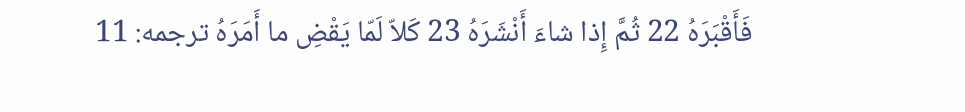فَأَقْبَرَهُ 22 ثُمَّ إِذا شاءَ أَنْشَرَهُ 23 کَلاّ لَمّا یَقْضِ ما أَمَرَهُ ترجمه: 11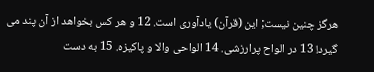هرگز چنین نیست; این (قرآن) یادآورى است. 12 و هر کس بخواهد از آن پند مى گیرد! 13 در الواح پرارزشى. 14 الواحى والا و پاکیزه. 15 به دست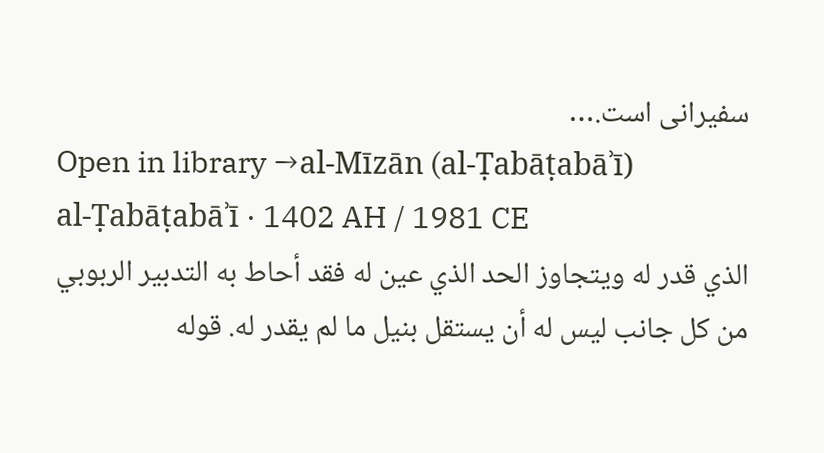سفیرانى است.…
Open in library →al-Mīzān (al-Ṭabāṭabāʾī)
al-Ṭabāṭabāʾī · 1402 AH / 1981 CE
الذي قدر له ويتجاوز الحد الذي عين له فقد أحاط به التدبير الربوبي من كل جانب ليس له أن يستقل بنيل ما لم يقدر له. قوله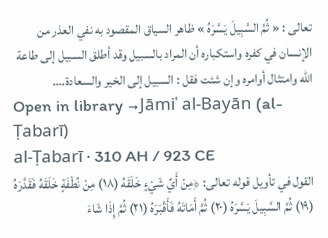تعالى : « ثُمَّ السَّبِيلَ يَسَّرَهُ » ظاهر السياق المقصود به نفي العذر من الإنسان في كفره واستكباره أن المراد بالسبيل وقد أطلق السبيل إلى طاعة الله وامتثال أوامره وإن شئت فقل : السبيل إلى الخير والسعادة.…
Open in library →Jāmiʿ al-Bayān (al-Ṭabarī)
al-Ṭabarī · 310 AH / 923 CE
القول في تأويل قوله تعالى: ﴿مِنْ أَيِّ شَيْءٍ خَلَقَهُ (١٨) مِنْ نُطْفَةٍ خَلَقَهُ فَقَدَّرَهُ (١٩) ثُمَّ السَّبِيلَ يَسَّرَهُ (٢٠) ثُمَّ أَمَاتَهُ فَأَقْبَرَهُ (٢١) ثُمَّ إِذَا شَاءَ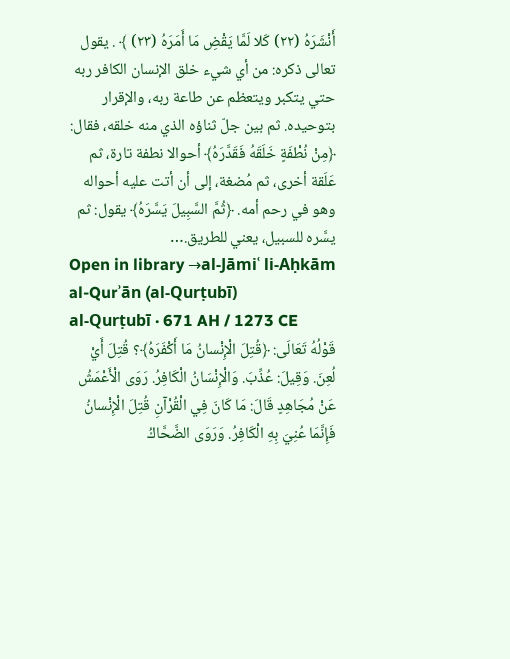أَنْشَرَهُ (٢٢) كَلا لَمَّا يَقْضِ مَا أَمَرَهُ (٢٣) ﴾ . يقول تعالى ذكره: من أي شيء خلق الإنسان الكافر ربه حتي يتكبر ويتعظم عن طاعة ربه، والإقرار بتوحيده. ثم بين جلّ ثناؤه الذي منه خلقه، فقال: ﴿مِنْ نُطْفَةٍ خَلَقَهُ فَقَدَّرَهُ﴾ أحوالا نطفة تارة، ثم عَلَقة أخرى، ثم مُضغة، إلى أن أتت عليه أحواله وهو في رحم أمه. ﴿ثُمَّ السَّبِيلَ يَسَّرَهُ﴾ يقول: ثم يسَّره للسبيل، يعني للطريق.…
Open in library →al-Jāmiʿ li-Aḥkām al-Qurʾān (al-Qurṭubī)
al-Qurṭubī · 671 AH / 1273 CE
قَوْلُهُ تَعَالَى: ﴿قُتِلَ الْإِنْسانُ مَا أَكْفَرَهُ﴾؟ قُتِلَ أَيْ لُعِنَ. وَقِيلَ: عُذِّبَ. وَالْإِنْسَانُ الْكَافِرُ. رَوَى الْأَعْمَشُ عَنْ مُجَاهِدٍ قَالَ: مَا كَانَ فِي الْقُرْآنِ قُتِلَ الْإِنْسانُ فَإِنَّمَا عُنِيَ بِهِ الْكَافِرُ. وَرَوَى الضَّحَّاكُ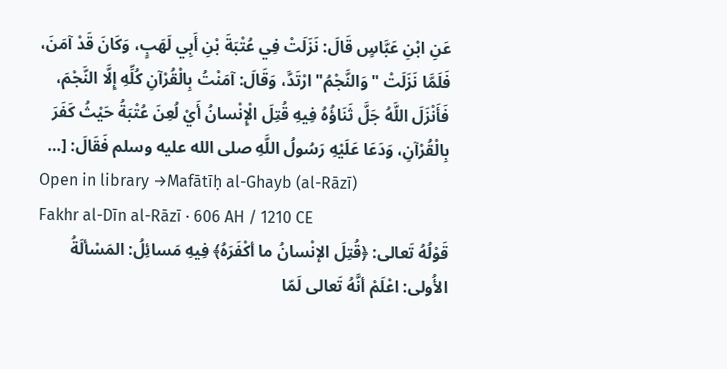عَنِ ابْنِ عَبَّاسٍ قَالَ: نَزَلَتْ فِي عُتْبَةَ بْنِ أَبِي لَهَبٍ، وَكَانَ قَدْ آمَنَ، فَلَمَّا نَزَلَتْ "وَالنَّجْمُ" ارْتَدَّ، وَقَالَ: آمَنْتُ بِالْقُرْآنِ كُلِّهِ إِلَّا النَّجْمَ، فَأَنْزَلَ اللَّهُ جَلَّ ثَنَاؤُهُ فِيهِ قُتِلَ الْإِنْسانُ أَيْ لُعِنَ عُتْبَةُ حَيْثُ كَفَرَ بِالْقُرْآنِ، وَدَعَا عَلَيْهِ رَسُولُ اللَّهِ صلى الله عليه وسلم فَقَالَ: […
Open in library →Mafātīḥ al-Ghayb (al-Rāzī)
Fakhr al-Dīn al-Rāzī · 606 AH / 1210 CE
قَوْلُهُ تَعالى: ﴿قُتِلَ الإنْسانُ ما أكْفَرَهُ﴾ فِيهِ مَسائِلُ: المَسْألَةُ الأُولى: اعْلَمْ أنَّهُ تَعالى لَمّا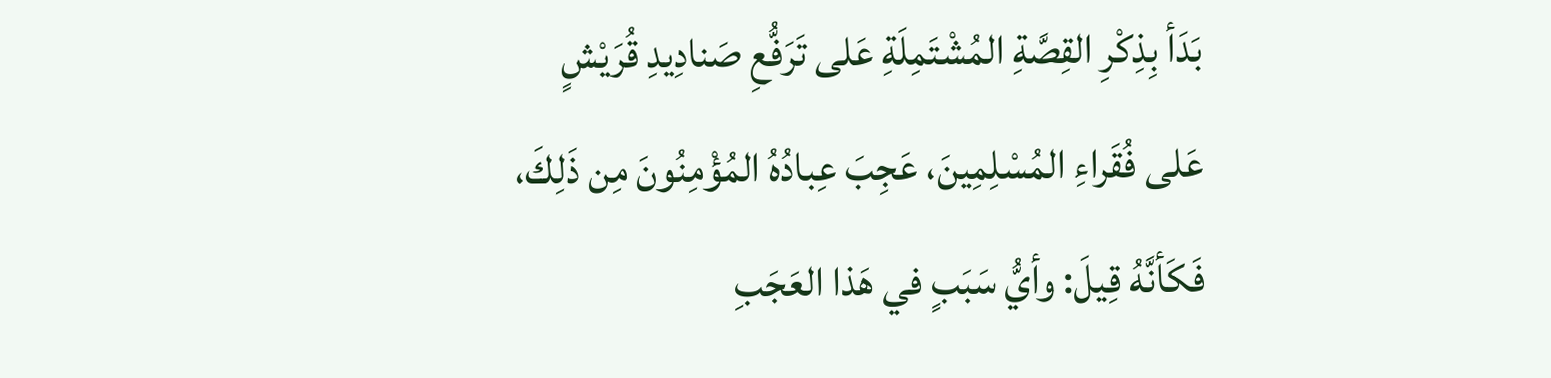بَدَأ بِذِكْرِ القِصَّةِ المُشْتَمِلَةِ عَلى تَرَفُّعِ صَنادِيدِ قُرَيْشٍ عَلى فُقَراءِ المُسْلِمِينَ، عَجِبَ عِبادُهُ المُؤْمِنُونَ مِن ذَلِكَ، فَكَأنَّهُ قِيلَ: وأيُّ سَبَبٍ في هَذا العَجَبِ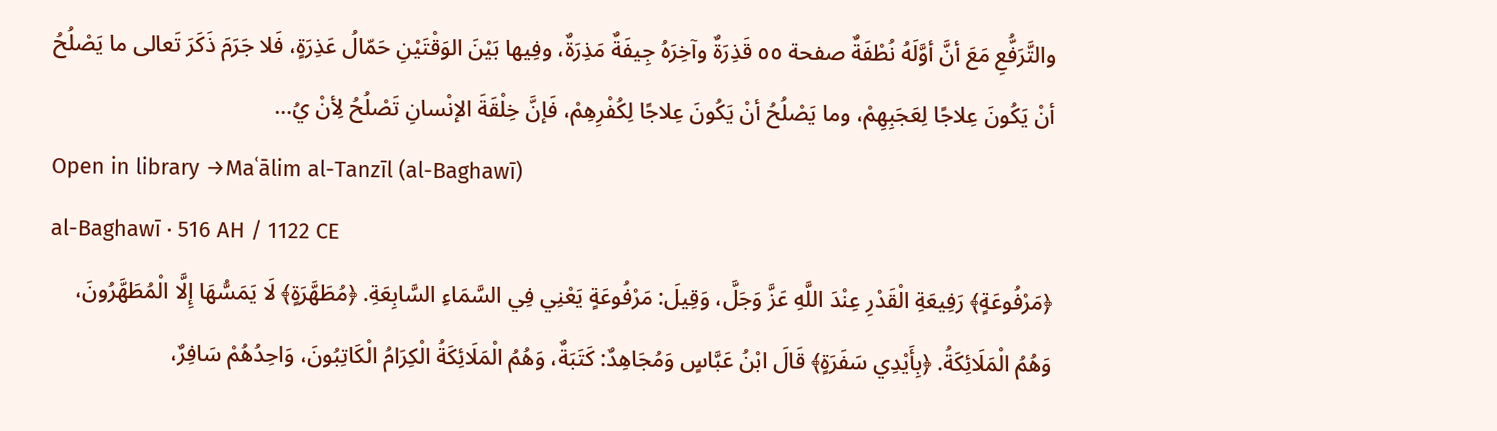والتَّرَفُّعِ مَعَ أنَّ أوَّلَهُ نُطْفَةٌ صفحة ٥٥ قَذِرَةٌ وآخِرَهُ جِيفَةٌ مَذِرَةٌ، وفِيها بَيْنَ الوَقْتَيْنِ حَمّالُ عَذِرَةٍ، فَلا جَرَمَ ذَكَرَ تَعالى ما يَصْلُحُ أنْ يَكُونَ عِلاجًا لِعَجَبِهِمْ، وما يَصْلُحُ أنْ يَكُونَ عِلاجًا لِكُفْرِهِمْ، فَإنَّ خِلْقَةَ الإنْسانِ تَصْلُحُ لِأنْ يُ…
Open in library →Maʿālim al-Tanzīl (al-Baghawī)
al-Baghawī · 516 AH / 1122 CE
﴿مَرْفُوعَةٍ﴾ رَفِيعَةِ الْقَدْرِ عِنْدَ اللَّهِ عَزَّ وَجَلَّ، وَقِيلَ: مَرْفُوعَةٍ يَعْنِي فِي السَّمَاءِ السَّابِعَةِ. ﴿مُطَهَّرَةٍ﴾ لَا يَمَسُّهَا إِلَّا الْمُطَهَّرُونَ، وَهُمُ الْمَلَائِكَةُ. ﴿بِأَيْدِي سَفَرَةٍ﴾ قَالَ ابْنُ عَبَّاسٍ وَمُجَاهِدٌ: كَتَبَةٌ، وَهُمُ الْمَلَائِكَةُ الْكِرَامُ الْكَاتِبُونَ، وَاحِدُهُمْ سَافِرٌ،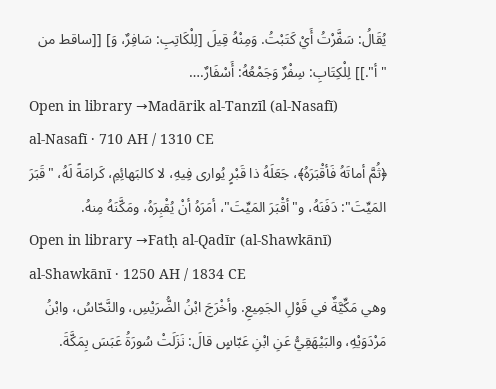يُقَالُ: سَفَّرْتُ أَيْ كَتَبْتُ. وَمِنْهُ قِيلَ [لِلْكَاتِبِ: سَافِرٌ، وَ] [[ساقط من "أ".]] لِلْكِتَابِ: سِفْرٌ وَجَمْعُهُ: أَسْفَارٌ.…
Open in library →Madārik al-Tanzīl (al-Nasafī)
al-Nasafī · 710 AH / 1310 CE
﴿ثُمَّ أماتَهُ فَأقْبَرَهُ﴾، جَعَلَهُ ذا قَبْرٍ يُوارى فِيهِ، لا كالبَهائِمِ، كَرامَةً لَهُ، "قَبَرَ المَيِّتَ": دَفَنَهُ، و"أقْبَرَ المَيِّتَ"، أمَرَهُ أنْ يُقْبِرَهُ، ومَكَّنَهُ مِنهُ.
Open in library →Fatḥ al-Qadīr (al-Shawkānī)
al-Shawkānī · 1250 AH / 1834 CE
وهي مَكِّيَّةٌ في قَوْلِ الجَمِيعِ. وأخْرَجَ ابْنُ الضُّرَيْسِ، والنَّحّاسُ، وابْنُ مَرْدَوَيْهِ، والبَيْهَقِيُّ عَنِ ابْنِ عَبّاسٍ قالَ: نَزَلَتْ سُورَةُ عَبَسَ بِمَكَّةَ.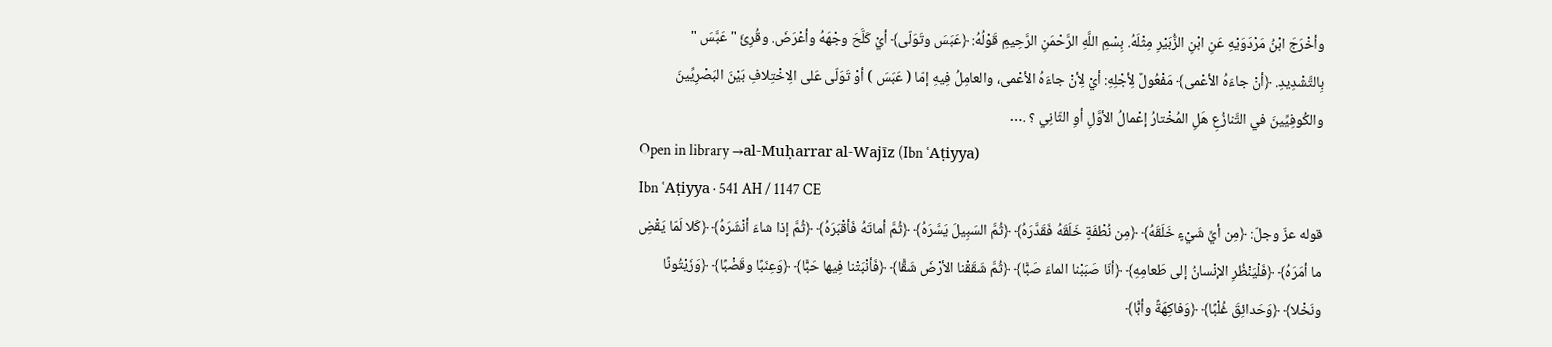وأخْرَجَ ابْنُ مَرْدَوَيْهِ عَنِ ابْنِ الزُّبَيْرِ مِثْلَهُ. بِسْمِ اللَّهِ الرَّحْمَنِ الرَّحِيمِ قَوْلُهُ: ﴿عَبَسَ وتَوَلّى﴾ أيْ كَلَّحَ وجْهَهُ وأعْرَضَ. وقُرِئَ " عَبَّسَ " بِالتَّشْدِيدِ. ﴿أنْ جاءَهُ الأعْمى﴾ مَفْعُولٌ لِأجْلِهِ: أيْ لِأنْ جاءَهُ الأعْمى، والعامِلُ فِيهِ إمّا ( عَبَسَ ) أوْ تَوَلّى عَلى الِاخْتِلافِ بَيْنَ البَصْرِيِّينَ والكُوفِيِّينَ في التَّنازُعِ هَلِ المُخْتارُ إعْمالُ الأوَّلِ أوِ الثّانِي ؟ .…
Open in library →al-Muḥarrar al-Wajīz (Ibn ʿAṭiyya)
Ibn ʿAṭiyya · 541 AH / 1147 CE
قوله عزّ وجلّ: ﴿مِن أيِّ شَيْءٍ خَلَقَهُ﴾ ﴿مِن نُطْفَةٍ خَلَقَهُ فَقَدَّرَهُ﴾ ﴿ثُمَّ السَبِيلَ يَسَّرَهُ﴾ ﴿ثُمَّ أماتَهُ فَأقْبَرَهُ﴾ ﴿ثُمَّ إذا شاءَ أنْشَرَهُ﴾ ﴿كَلا لَمّا يَقْضِ ما أمَرَهُ﴾ ﴿فَلْيَنْظُرِ الإنْسانُ إلى طَعامِهِ﴾ ﴿أنّا صَبَبْنا الماءَ صَبًّا﴾ ﴿ثُمَّ شَقَقْنا الأرْضَ شَقًّا﴾ ﴿فَأنْبَتْنا فِيها حَبًّا﴾ ﴿وَعِنَبًا وقَضْبًا﴾ ﴿وَزَيْتُونًا ونَخْلا﴾ ﴿وَحَدائِقَ غُلْبًا﴾ ﴿وَفاكِهَةً وأبًّا﴾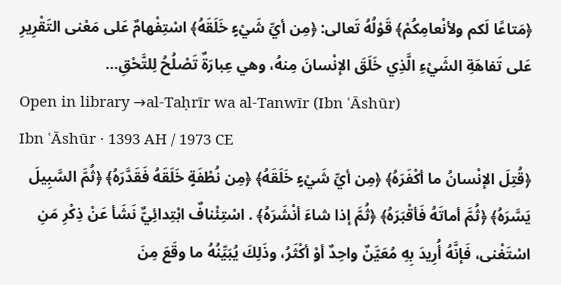﴿مَتاعًا لَكم ولأنْعامِكُمْ﴾ قَوْلُهُ تَعالى: ﴿مِن أيِّ شَيْءٍ خَلَقَهُ﴾ اسْتِفْهامٌ عَلى مَعْنى التَقْرِيرِ عَلى تَفاهَةِ الشَيْءِ الَّذِي خَلَقَ الإنْسانَ مِنهُ، وهي عِبارَةٌ تَصْلُحُ لِلتَّحْقِ…
Open in library →al-Taḥrīr wa al-Tanwīr (Ibn ʿĀshūr)
Ibn ʿĀshūr · 1393 AH / 1973 CE
﴿قُتِلَ الإنْسانُ ما أكْفَرَهُ﴾ ﴿مِن أيِّ شَيْءٍ خَلَقَهُ﴾ ﴿مِن نُطْفَةٍ خَلَقَهُ فَقَدَّرَهُ﴾ ﴿ثُمَّ السَّبِيلَ يَسَّرَهُ﴾ ﴿ثُمَّ أماتَهُ فَأقْبَرَهُ﴾ ﴿ثُمَّ إذا شاءَ أنْشَرَهُ﴾ . اسْتِئْنافٌ ابْتِدائِيٌّ نَشَأ عَنْ ذِكْرِ مَنِ اسْتَغْنى، فَإنَّهُ أُرِيدَ بِهِ مُعَيَّنٌ واحِدٌ أوْ أكْثَرُ، وذَلِكَ يُبَيِّنُهُ ما وقَعَ مِنَ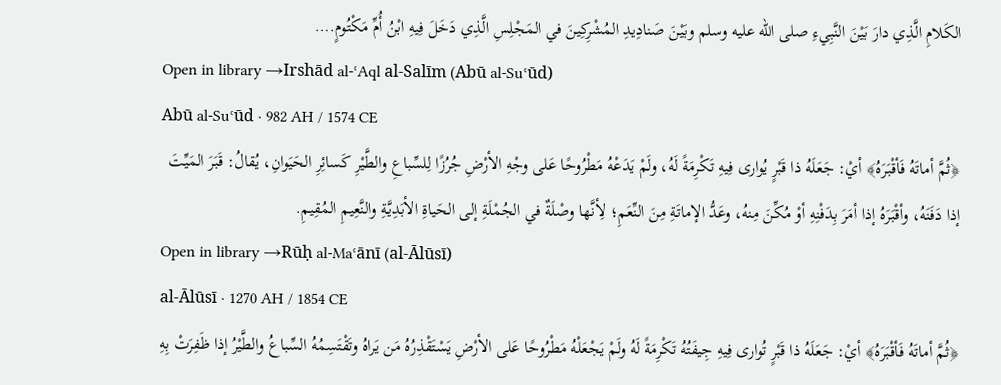الكَلامِ الَّذِي دارَ بَيْنَ النَّبِيءِ صلى الله عليه وسلم وبَيْنَ صَنادِيدِ المُشْرِكِينَ في المَجْلِسِ الَّذِي دَخَلَ فِيهِ ابْنُ أُمِّ مَكْتُومٍ.…
Open in library →Irshād al-ʿAql al-Salīm (Abū al-Suʿūd)
Abū al-Suʿūd · 982 AH / 1574 CE
﴿ثُمَّ أماتَهُ فَأقْبَرَهُ﴾ أيْ: جَعَلَهُ ذا قَبْرٍ يُوارى فِيهِ تَكْرِمَةً لَهُ، ولَمْ يَدَعْهُ مَطْرُوحًا عَلى وجْهِ الأرْضِ جُرُزًا لِلسِّباعِ والطَّيْرِ كَسائِرِ الحَيَوانِ، يُقالُ: قَبَرَ المَيِّتَ إذا دَفَنَهُ، وأقْبَرَهُ إذا أمَرَ بِدَفْنِهِ أوْ مُكِّنَ مِنهُ، وعَدُّ الإماتَةِ مِنَ النِّعَمِ؛ لِأنَّها وصْلَةٌ في الجُمْلَةِ إلى الحَياةِ الأبَدِيَّةِ والنَّعِيمِ المُقِيمِ.
Open in library →Rūḥ al-Maʿānī (al-Ālūsī)
al-Ālūsī · 1270 AH / 1854 CE
﴿ثُمَّ أماتَهُ فَأقْبَرَهُ﴾ أيْ: جَعَلَهُ ذا قَبْرٍ تُوارى فِيهِ جِيفَتُهُ تَكْرِمَةً لَهُ ولَمْ يَجْعَلْهُ مَطْرُوحًا عَلى الأرْضِ يَسْتَقْذِرُهُ مَن يَراهُ وتَقْتَسِمُهُ السِّباعُ والطَّيْرُ إذا ظَفِرَتْ بِهِ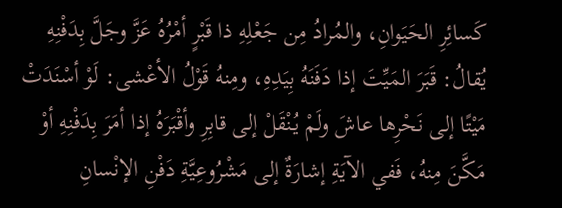كَسائِرِ الحَيَوانِ، والمُرادُ مِن جَعْلِهِ ذا قَبْرٍ أمْرُهُ عَزَّ وجَلَّ بِدَفْنِهِ يُقالُ: قَبَرَ المَيِّتَ إذا دَفَنَهُ بِيَدِهِ، ومِنهُ قَوْلُ الأعْشى: لَوْ أسْنَدَتْ مَيْتًا إلى نَحْرِها عاشَ ولَمْ يُنْقَلْ إلى قابِرِ وأقْبَرَهُ إذا أمَرَ بِدَفْنِهِ أوْ مَكَّنَ مِنهُ، فَفي الآيَةِ إشارَةٌ إلى مَشْرُوعِيَّةِ دَفْنِ الإنْسانِ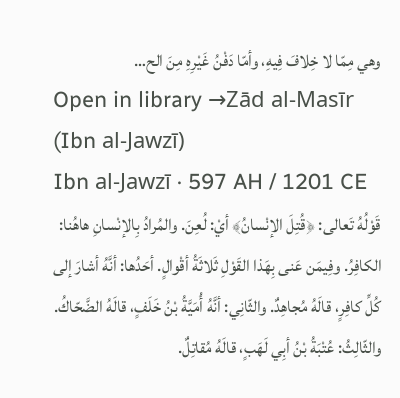وهي مِمّا لا خِلافَ فِيهِ، وأمّا دَفْنُ غَيْرِهِ مِنَ الح…
Open in library →Zād al-Masīr (Ibn al-Jawzī)
Ibn al-Jawzī · 597 AH / 1201 CE
قَوْلُهُ تَعالى: ﴿قُتِلَ الإنْسانُ﴾ أيْ: لُعِنَ. والمُرادُ بِالإنْسانِ هاهُنا: الكافِرُ. وفِيمَن عَنى بِهَذا القَوْلِ ثَلاثَةُ أقْوالٍ. أحَدُها: أنَّهُ أشارَ إلى كُلِّ كافِرٍ، قالَهُ مُجاهِدٌ. والثّانِي: أنَّهُ أُمَيَّةُ بْنُ خَلَفٍ، قالَهُ الضَّحّاكُ. والثّالِثُ: عُتْبَةُ بْنُ أبِي لَهَبٍ، قالَهُ مُقاتِلٌ.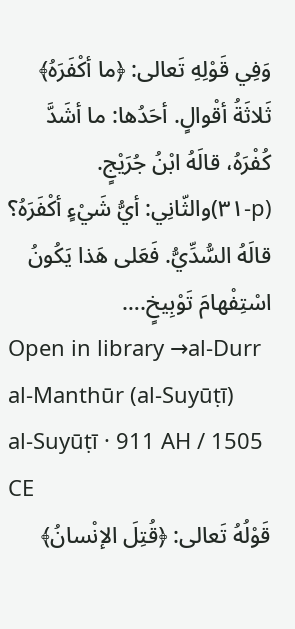وَفِي قَوْلِهِ تَعالى: ﴿ما أكْفَرَهُ﴾ ثَلاثَةُ أقْوالٍ. أحَدُها: ما أشَدَّ كُفْرَهُ، قالَهُ ابْنُ جُرَيْجٍ. (p-٣١)والثّانِي: أيُّ شَيْءٍ أكْفَرَهُ؟ قالَهُ السُّدِّيُّ. فَعَلى هَذا يَكُونُ اسْتِفْهامَ تَوْبِيخٍ.…
Open in library →al-Durr al-Manthūr (al-Suyūṭī)
al-Suyūṭī · 911 AH / 1505 CE
قَوْلُهُ تَعالى: ﴿قُتِلَ الإنْسانُ﴾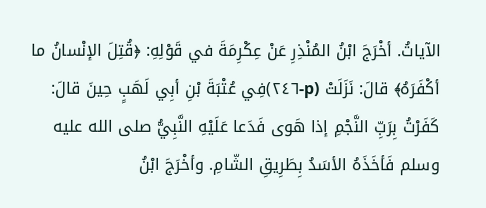الآياتُ. أخْرَجَ ابْنُ المُنْذِرِ عَنْ عِكْرِمَةَ في قَوْلِهِ: ﴿قُتِلَ الإنْسانُ ما أكْفَرَهُ﴾ قالَ: نَزَلَتْ (p-٢٤٦)فِي عُتْبَةَ بْنِ أبِي لَهَبٍ حِينَ قالَ: كَفَرْتُ بِرَبِّ النَّجْمِ إذا هَوى فَدَعا عَلَيْهِ النَّبِيُّ صلى الله عليه وسلم فَأخَذَهُ الأسَدُ بِطَرِيقِ الشّامِ. وأخْرَجَ ابْنُ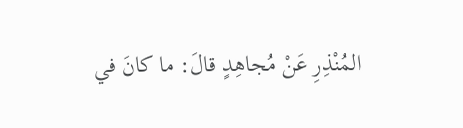المُنْذِرِ عَنْ مُجاهِدٍ قالَ: ما كانَ في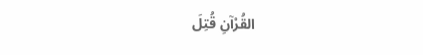القُرْآنِ قُتِلَ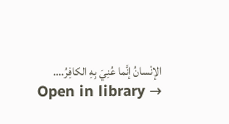الإنْسانُ إنَّما عُنِيَ بِهِ الكافِرُ.…
Open in library →